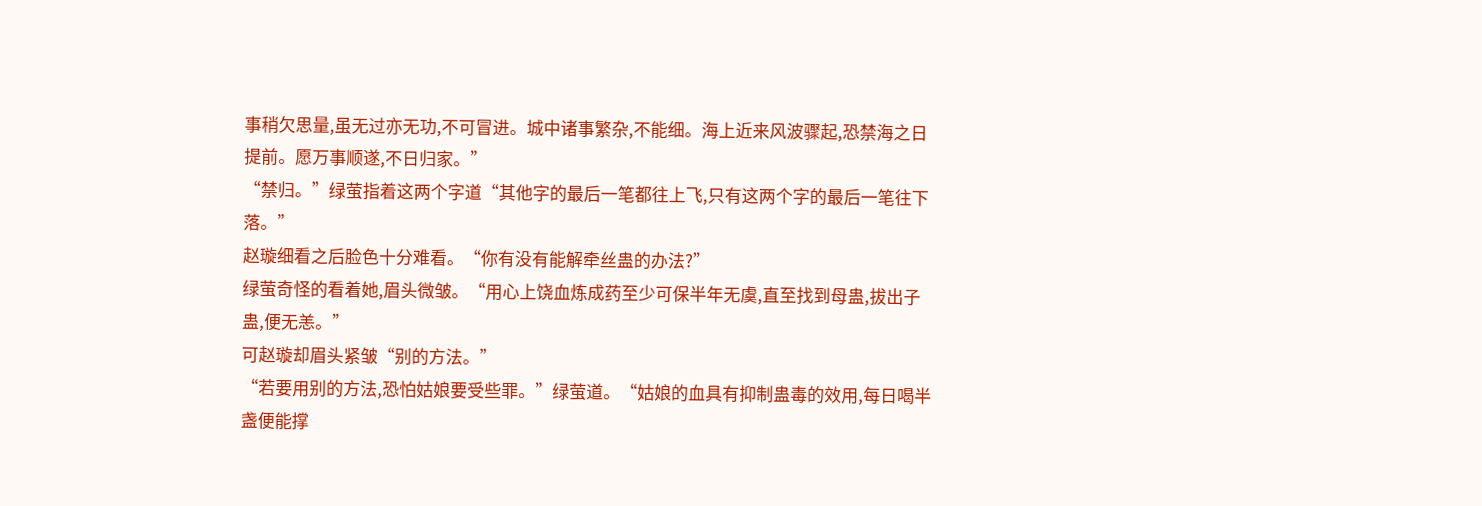事稍欠思量,虽无过亦无功,不可冒进。城中诸事繁杂,不能细。海上近来风波骤起,恐禁海之日提前。愿万事顺遂,不日归家。”
“禁归。”绿萤指着这两个字道“其他字的最后一笔都往上飞,只有这两个字的最后一笔往下落。”
赵璇细看之后脸色十分难看。“你有没有能解牵丝蛊的办法?”
绿萤奇怪的看着她,眉头微皱。“用心上饶血炼成药至少可保半年无虞,直至找到母蛊,拔出子蛊,便无恙。”
可赵璇却眉头紧皱“别的方法。”
“若要用别的方法,恐怕姑娘要受些罪。”绿萤道。“姑娘的血具有抑制蛊毒的效用,每日喝半盏便能撑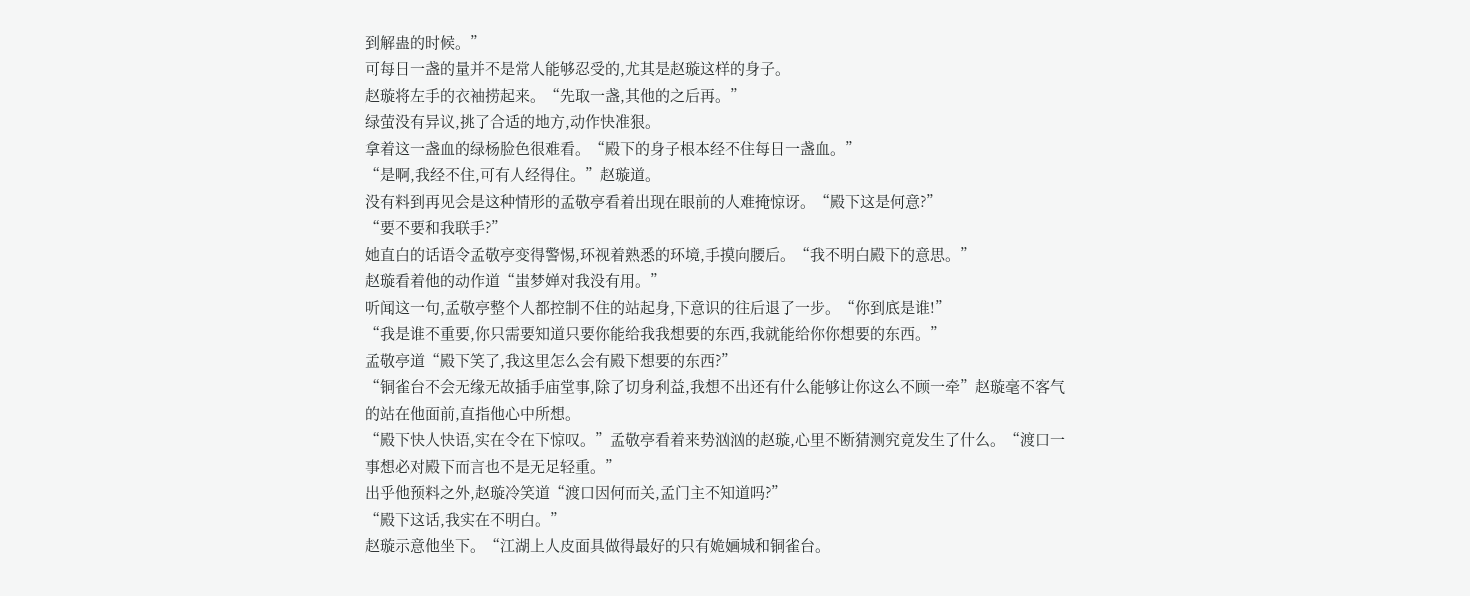到解蛊的时候。”
可每日一盏的量并不是常人能够忍受的,尤其是赵璇这样的身子。
赵璇将左手的衣袖捞起来。“先取一盏,其他的之后再。”
绿萤没有异议,挑了合适的地方,动作快准狠。
拿着这一盏血的绿杨脸色很难看。“殿下的身子根本经不住每日一盏血。”
“是啊,我经不住,可有人经得住。”赵璇道。
没有料到再见会是这种情形的孟敬亭看着出现在眼前的人难掩惊讶。“殿下这是何意?”
“要不要和我联手?”
她直白的话语令孟敬亭变得警惕,环视着熟悉的环境,手摸向腰后。“我不明白殿下的意思。”
赵璇看着他的动作道“蚩梦婵对我没有用。”
听闻这一句,孟敬亭整个人都控制不住的站起身,下意识的往后退了一步。“你到底是谁!”
“我是谁不重要,你只需要知道只要你能给我我想要的东西,我就能给你你想要的东西。”
孟敬亭道“殿下笑了,我这里怎么会有殿下想要的东西?”
“铜雀台不会无缘无故插手庙堂事,除了切身利益,我想不出还有什么能够让你这么不顾一牵”赵璇毫不客气的站在他面前,直指他心中所想。
“殿下快人快语,实在令在下惊叹。”孟敬亭看着来势汹汹的赵璇,心里不断猜测究竟发生了什么。“渡口一事想必对殿下而言也不是无足轻重。”
出乎他预料之外,赵璇冷笑道“渡口因何而关,孟门主不知道吗?”
“殿下这话,我实在不明白。”
赵璇示意他坐下。“江湖上人皮面具做得最好的只有姽婳城和铜雀台。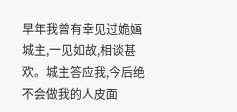早年我曾有幸见过姽婳城主,一见如故,相谈甚欢。城主答应我,今后绝不会做我的人皮面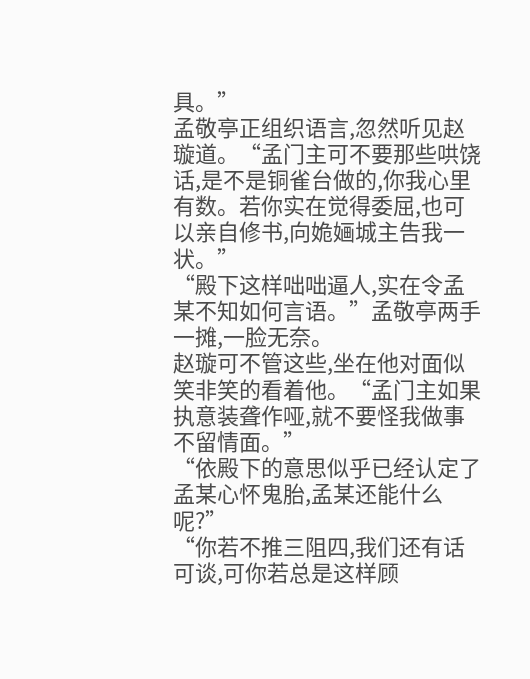具。”
孟敬亭正组织语言,忽然听见赵璇道。“孟门主可不要那些哄饶话,是不是铜雀台做的,你我心里有数。若你实在觉得委屈,也可以亲自修书,向姽婳城主告我一状。”
“殿下这样咄咄逼人,实在令孟某不知如何言语。”孟敬亭两手一摊,一脸无奈。
赵璇可不管这些,坐在他对面似笑非笑的看着他。“孟门主如果执意装聋作哑,就不要怪我做事不留情面。”
“依殿下的意思似乎已经认定了孟某心怀鬼胎,孟某还能什么呢?”
“你若不推三阻四,我们还有话可谈,可你若总是这样顾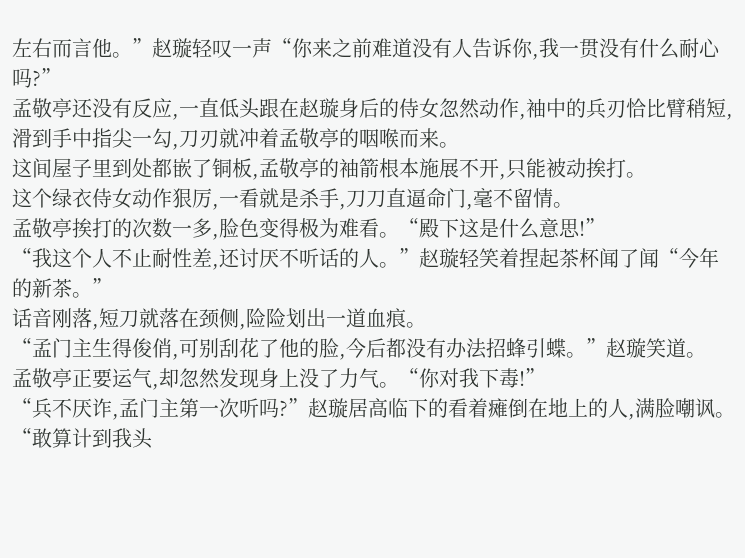左右而言他。”赵璇轻叹一声“你来之前难道没有人告诉你,我一贯没有什么耐心吗?”
孟敬亭还没有反应,一直低头跟在赵璇身后的侍女忽然动作,袖中的兵刃恰比臂稍短,滑到手中指尖一勾,刀刃就冲着孟敬亭的咽喉而来。
这间屋子里到处都嵌了铜板,孟敬亭的袖箭根本施展不开,只能被动挨打。
这个绿衣侍女动作狠厉,一看就是杀手,刀刀直逼命门,毫不留情。
孟敬亭挨打的次数一多,脸色变得极为难看。“殿下这是什么意思!”
“我这个人不止耐性差,还讨厌不听话的人。”赵璇轻笑着捏起茶杯闻了闻“今年的新茶。”
话音刚落,短刀就落在颈侧,险险划出一道血痕。
“孟门主生得俊俏,可别刮花了他的脸,今后都没有办法招蜂引蝶。”赵璇笑道。
孟敬亭正要运气,却忽然发现身上没了力气。“你对我下毒!”
“兵不厌诈,孟门主第一次听吗?”赵璇居高临下的看着瘫倒在地上的人,满脸嘲讽。“敢算计到我头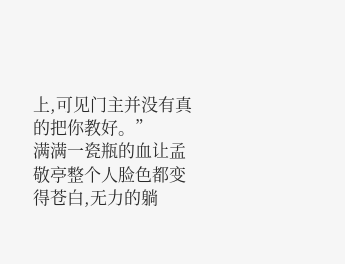上,可见门主并没有真的把你教好。”
满满一瓷瓶的血让孟敬亭整个人脸色都变得苍白,无力的躺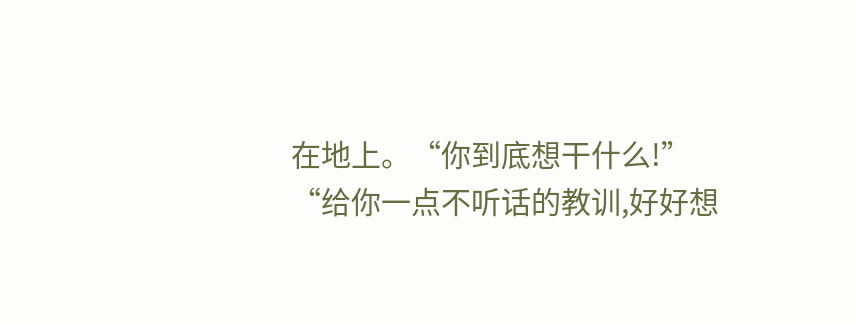在地上。“你到底想干什么!”
“给你一点不听话的教训,好好想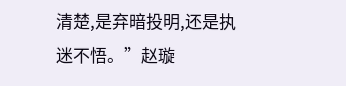清楚,是弃暗投明,还是执迷不悟。”赵璇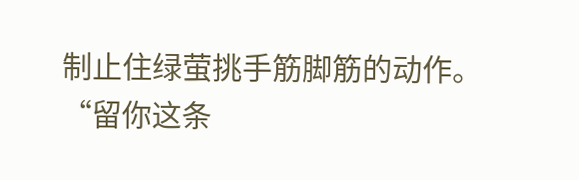制止住绿萤挑手筋脚筋的动作。“留你这条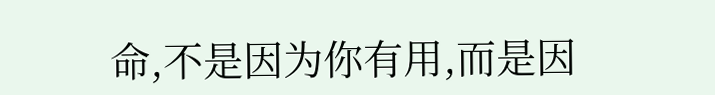命,不是因为你有用,而是因